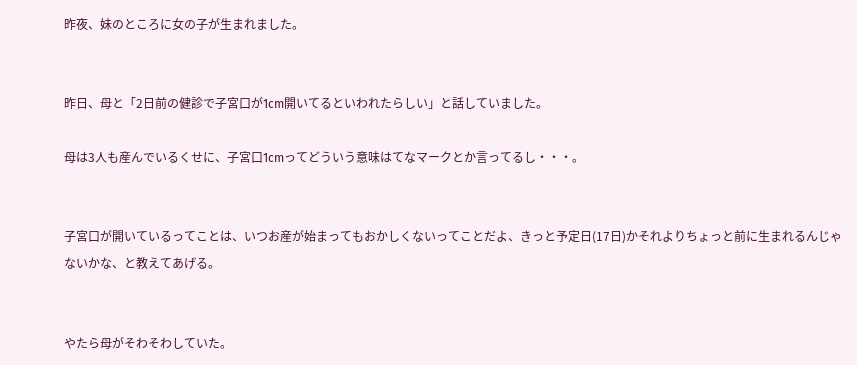昨夜、妹のところに女の子が生まれました。


昨日、母と「2日前の健診で子宮口が1cm開いてるといわれたらしい」と話していました。

母は3人も産んでいるくせに、子宮口1cmってどういう意味はてなマークとか言ってるし・・・。


子宮口が開いているってことは、いつお産が始まってもおかしくないってことだよ、きっと予定日(17日)かそれよりちょっと前に生まれるんじゃないかな、と教えてあげる。


やたら母がそわそわしていた。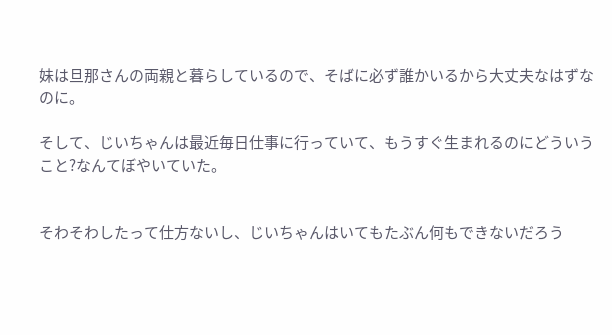妹は旦那さんの両親と暮らしているので、そばに必ず誰かいるから大丈夫なはずなのに。

そして、じいちゃんは最近毎日仕事に行っていて、もうすぐ生まれるのにどういうこと?なんてぼやいていた。


そわそわしたって仕方ないし、じいちゃんはいてもたぶん何もできないだろう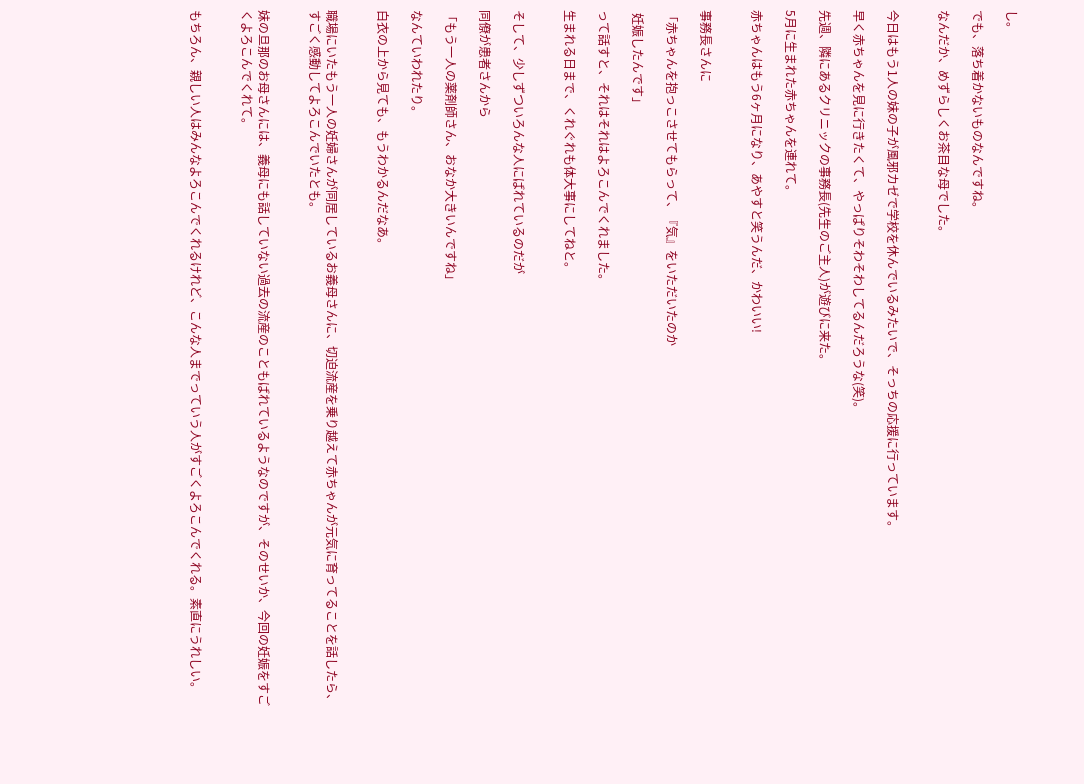し。

でも、落ち着かないものなんですね。

なんだか、めずらしくお茶目な母でした。


今日はもう1人の妹の子が風邪カゼで学校を休んでいるみたいで、そっちの応援に行っています。

早く赤ちゃんを見に行きたくて、やっぱりそわそわしてるんだろうな(笑)。

先週、隣にあるクリニックの事務長(先生のご主人)が遊びに来た。

5月に生まれた赤ちゃんを連れて。

赤ちゃんはもう6ヶ月になり、あやすと笑うんだ、かわいい!


事務長さんに

「赤ちゃんを抱っこさせてもらって、『気』をいただいたのか

 妊娠したんです」

って話すと、それはそれはよろこんでくれました。

生まれる日まで、くれぐれも体大事にしてねと。


そして、少しずついろんな人にばれているのだが

同僚が患者さんから

「もう一人の薬剤師さん、おなか大きいんですね」

なんていわれたり。

白衣の上から見ても、もうわかるんだなあ。


職場にいたもう一人の妊婦さんが同居しているお義母さんに、切迫流産を乗り越えて赤ちゃんが元気に育ってることを話したら、すごく感動してよろこんでいたとも。


妹の旦那のお母さんには、義母にも話していない過去の流産のこともばれているようなのですが、そのせいか、今回の妊娠をすごくよろこんでくれて。


もちろん、親しい人はみんなよろこんでくれるけれど、こんな人までっていう人がすごくよろこんでくれる。素直にうれしい。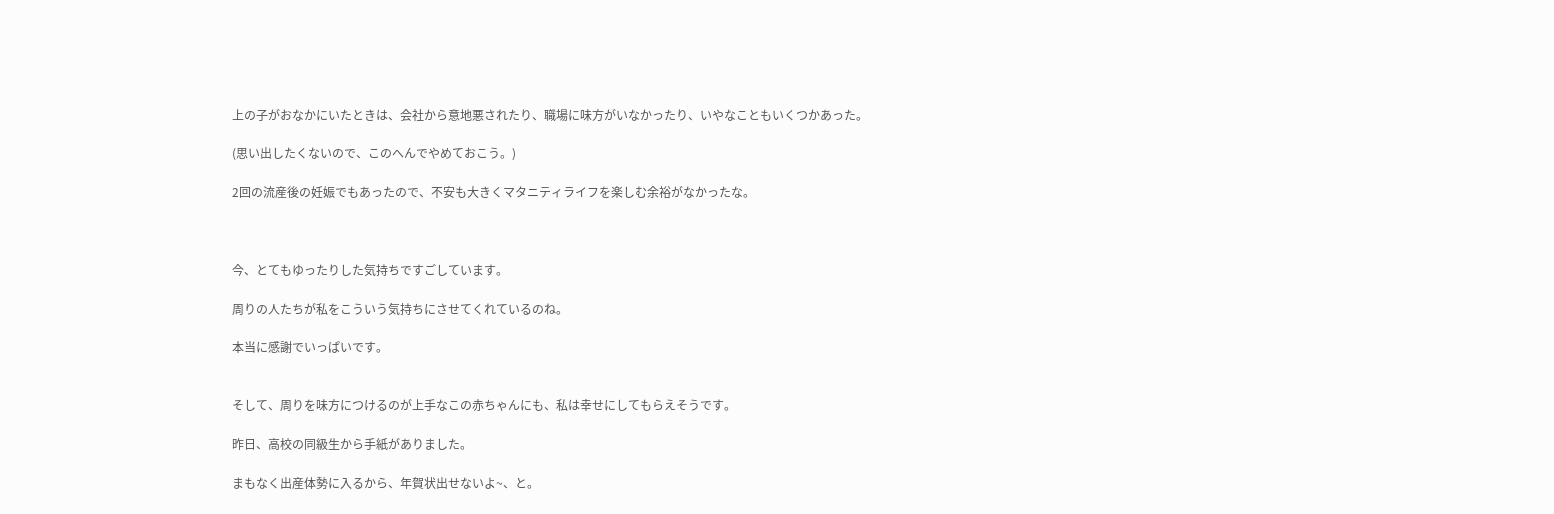上の子がおなかにいたときは、会社から意地悪されたり、職場に味方がいなかったり、いやなこともいくつかあった。

(思い出したくないので、このへんでやめておこう。)

2回の流産後の妊娠でもあったので、不安も大きくマタニティライフを楽しむ余裕がなかったな。



今、とてもゆったりした気持ちですごしています。

周りの人たちが私をこういう気持ちにさせてくれているのね。

本当に感謝でいっぱいです。


そして、周りを味方につけるのが上手なこの赤ちゃんにも、私は幸せにしてもらえそうです。

昨日、高校の同級生から手紙がありました。

まもなく出産体勢に入るから、年賀状出せないよ~、と。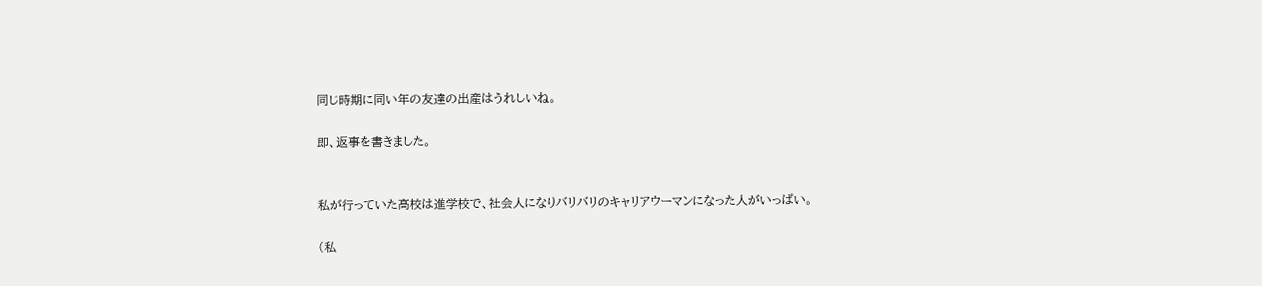同じ時期に同い年の友達の出産はうれしいね。

即、返事を書きました。


私が行っていた高校は進学校で、社会人になりバリバリのキャリアウーマンになった人がいっぱい。

(私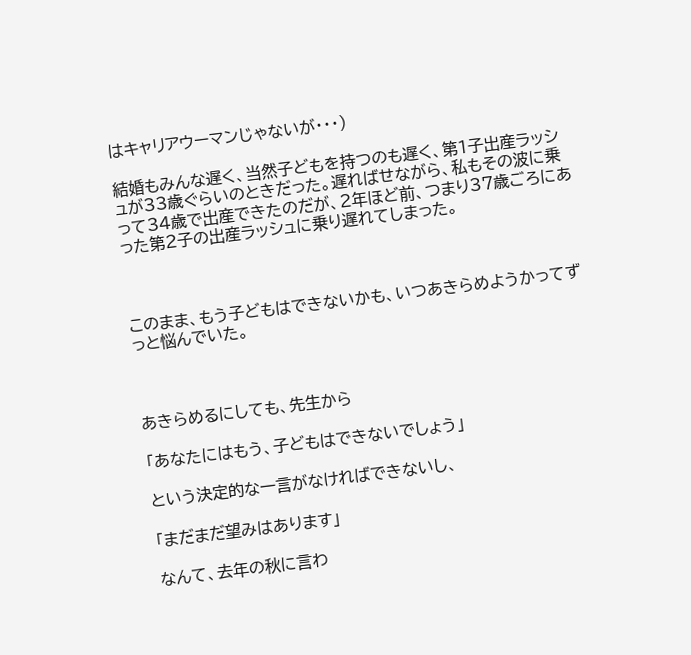はキャリアウーマンじゃないが・・・)

結婚もみんな遅く、当然子どもを持つのも遅く、第1子出産ラッシュが33歳ぐらいのときだった。遅ればせながら、私もその波に乗って34歳で出産できたのだが、2年ほど前、つまり37歳ごろにあった第2子の出産ラッシュに乗り遅れてしまった。



このまま、もう子どもはできないかも、いつあきらめようかってずっと悩んでいた。



あきらめるにしても、先生から

「あなたにはもう、子どもはできないでしょう」

という決定的な一言がなければできないし、

「まだまだ望みはあります」

なんて、去年の秋に言わ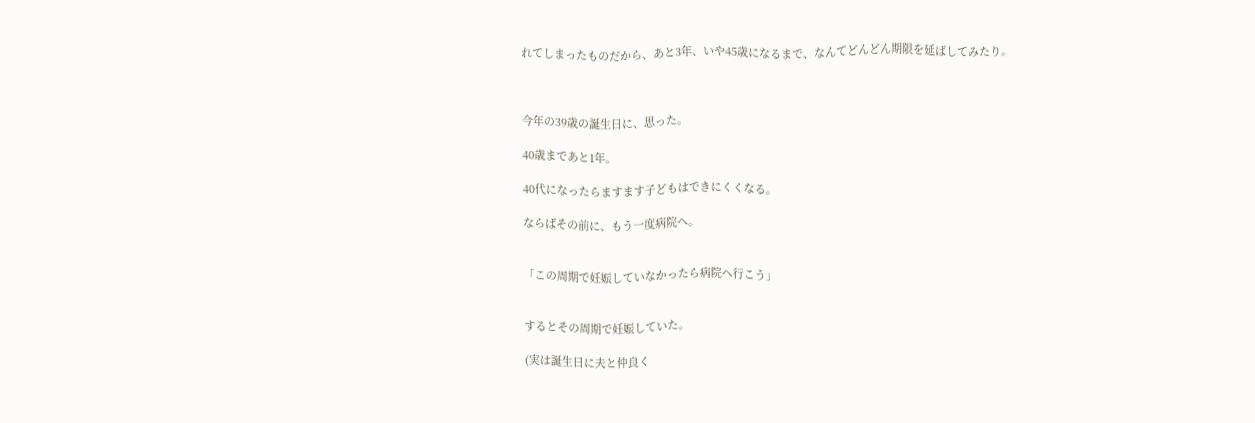れてしまったものだから、あと3年、いや45歳になるまで、なんてどんどん期限を延ばしてみたり。



今年の39歳の誕生日に、思った。

40歳まであと1年。

40代になったらますます子どもはできにくくなる。

ならばその前に、もう一度病院へ。


「この周期で妊娠していなかったら病院へ行こう」


するとその周期で妊娠していた。

(実は誕生日に夫と仲良く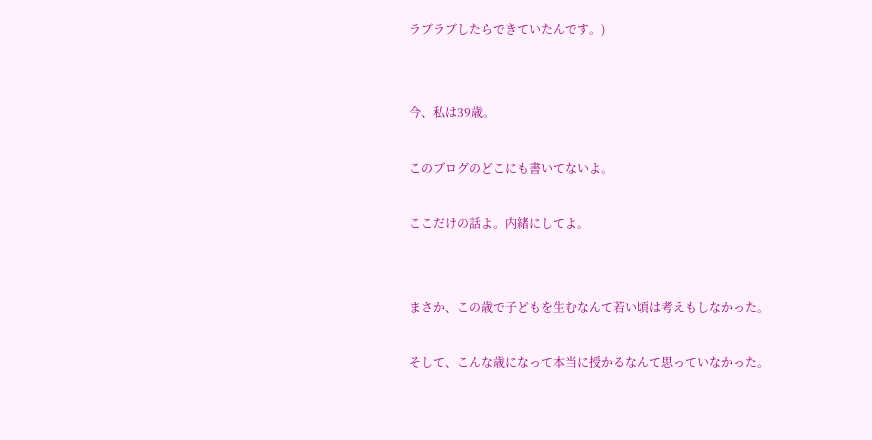ラブラブしたらできていたんです。)


今、私は39歳。

このブログのどこにも書いてないよ。

ここだけの話よ。内緒にしてよ。


まさか、この歳で子どもを生むなんて若い頃は考えもしなかった。

そして、こんな歳になって本当に授かるなんて思っていなかった。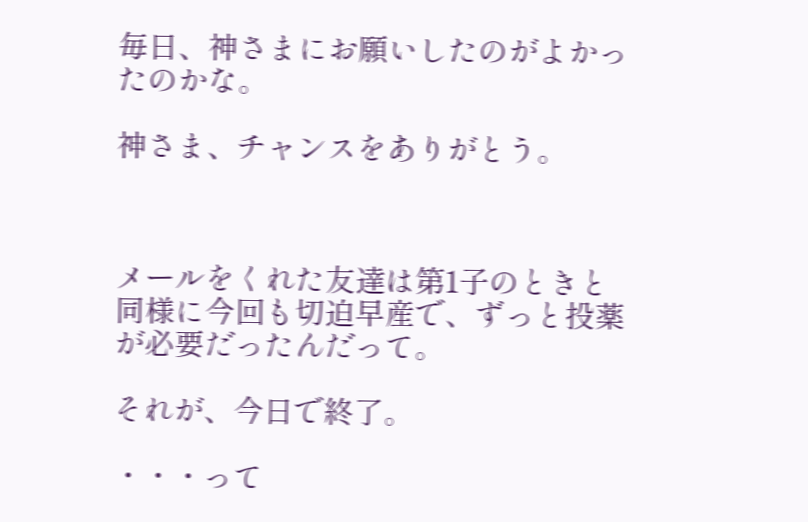毎日、神さまにお願いしたのがよかったのかな。

神さま、チャンスをありがとう。



メールをくれた友達は第1子のときと同様に今回も切迫早産で、ずっと投薬が必要だったんだって。

それが、今日で終了。

・・・って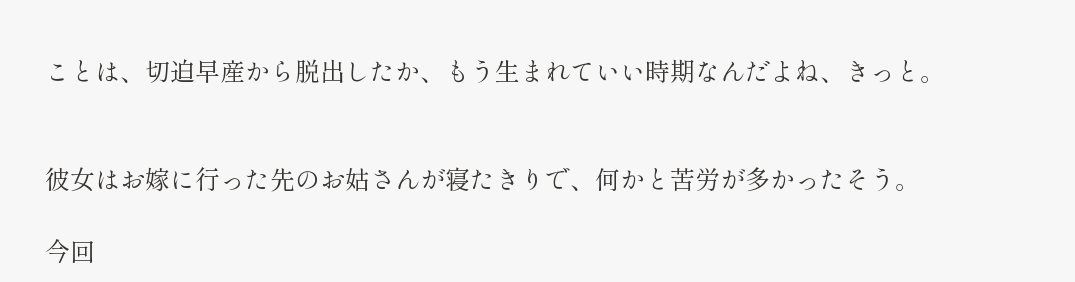ことは、切迫早産から脱出したか、もう生まれていい時期なんだよね、きっと。


彼女はお嫁に行った先のお姑さんが寝たきりで、何かと苦労が多かったそう。

今回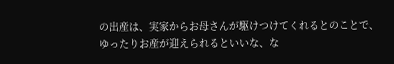の出産は、実家からお母さんが駆けつけてくれるとのことで、ゆったりお産が迎えられるといいな、な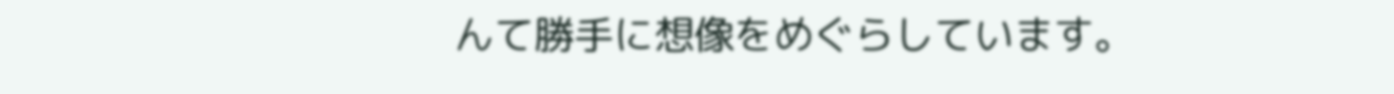んて勝手に想像をめぐらしています。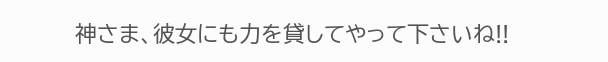神さま、彼女にも力を貸してやって下さいね!!